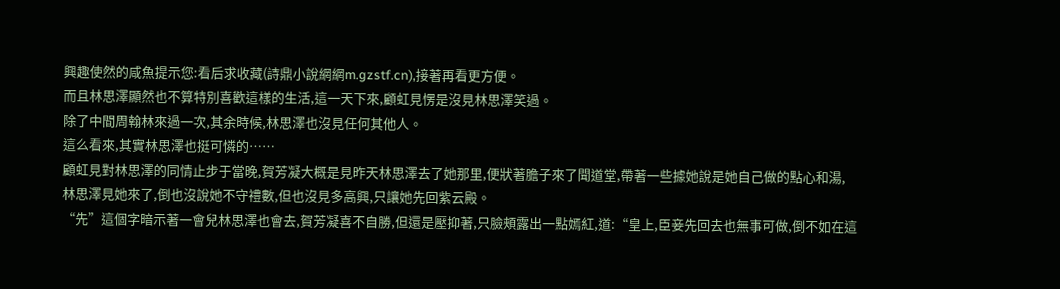興趣使然的咸魚提示您:看后求收藏(詩鼎小說網網m.gzstf.cn),接著再看更方便。
而且林思澤顯然也不算特別喜歡這樣的生活,這一天下來,顧虹見愣是沒見林思澤笑過。
除了中間周翰林來過一次,其余時候,林思澤也沒見任何其他人。
這么看來,其實林思澤也挺可憐的……
顧虹見對林思澤的同情止步于當晚,賀芳凝大概是見昨天林思澤去了她那里,便狀著膽子來了聞道堂,帶著一些據她說是她自己做的點心和湯,林思澤見她來了,倒也沒說她不守禮數,但也沒見多高興,只讓她先回紫云殿。
“先”這個字暗示著一會兒林思澤也會去,賀芳凝喜不自勝,但還是壓抑著,只臉頰露出一點嫣紅,道:“皇上,臣妾先回去也無事可做,倒不如在這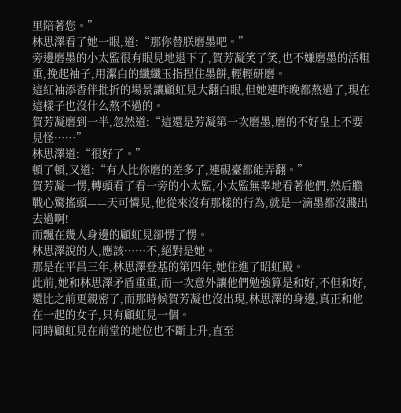里陪著您。”
林思澤看了她一眼,道:“那你替朕磨墨吧。”
旁邊磨墨的小太監很有眼見地退下了,賀芳凝笑了笑,也不嫌磨墨的活粗重,挽起袖子,用潔白的纖纖玉指捏住墨餅,輕輕研磨。
這紅袖添香伴批折的場景讓顧虹見大翻白眼,但她連昨晚都熬過了,現在這樣子也沒什么熬不過的。
賀芳凝磨到一半,忽然道:“這還是芳凝第一次磨墨,磨的不好皇上不要見怪……”
林思澤道:“很好了。”
頓了頓,又道:“有人比你磨的差多了,連硯臺都能弄翻。”
賀芳凝一愣,轉頭看了看一旁的小太監,小太監無辜地看著他們,然后膽戰心驚搖頭——天可憐見,他從來沒有那樣的行為,就是一滴墨都沒濺出去過啊!
而飄在幾人身邊的顧虹見卻愣了愣。
林思澤說的人,應該……不,絕對是她。
那是在平昌三年,林思澤登基的第四年,她住進了昭虹殿。
此前,她和林思澤矛盾重重,而一次意外讓他們勉強算是和好,不但和好,還比之前更親密了,而那時候賀芳凝也沒出現,林思澤的身邊,真正和他在一起的女子,只有顧虹見一個。
同時顧虹見在前堂的地位也不斷上升,直至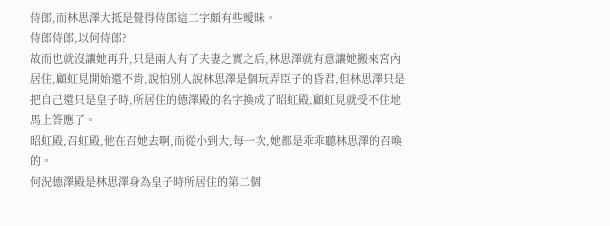侍郎,而林思澤大抵是覺得侍郎這二字頗有些曖昧。
侍郎侍郎,以何侍郎?
故而也就沒讓她再升,只是兩人有了夫妻之實之后,林思澤就有意讓她搬來宮內居住,顧虹見開始還不肯,說怕別人說林思澤是個玩弄臣子的昏君,但林思澤只是把自己還只是皇子時,所居住的德澤殿的名字換成了昭虹殿,顧虹見就受不住地馬上答應了。
昭虹殿,召虹殿,他在召她去啊,而從小到大,每一次,她都是乖乖聽林思澤的召喚的。
何況德澤殿是林思澤身為皇子時所居住的第二個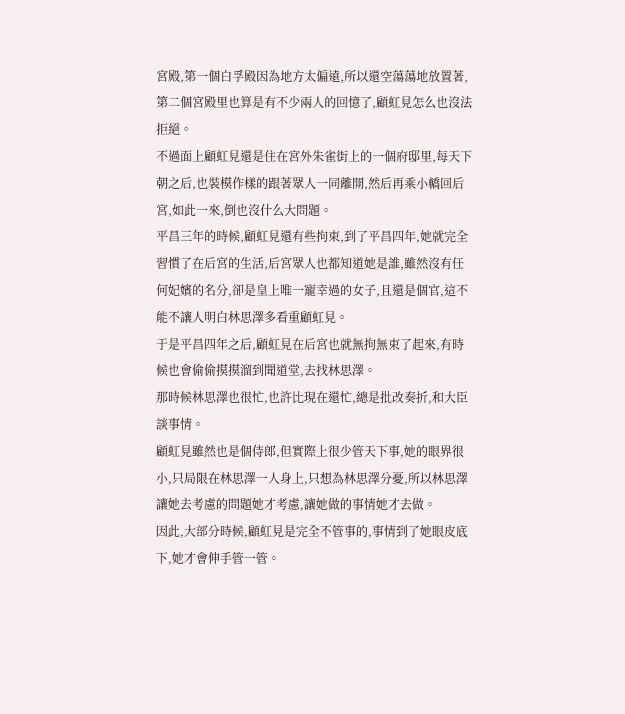宮殿,第一個白孚殿因為地方太偏遠,所以還空蕩蕩地放置著,第二個宮殿里也算是有不少兩人的回憶了,顧虹見怎么也沒法拒絕。
不過面上顧虹見還是住在宮外朱雀街上的一個府邸里,每天下朝之后,也裝模作樣的跟著眾人一同離開,然后再乘小轎回后宮,如此一來,倒也沒什么大問題。
平昌三年的時候,顧虹見還有些拘束,到了平昌四年,她就完全習慣了在后宮的生活,后宮眾人也都知道她是誰,雖然沒有任何妃嬪的名分,卻是皇上唯一寵幸過的女子,且還是個官,這不能不讓人明白林思澤多看重顧虹見。
于是平昌四年之后,顧虹見在后宮也就無拘無束了起來,有時候也會偷偷摸摸溜到聞道堂,去找林思澤。
那時候林思澤也很忙,也許比現在還忙,總是批改奏折,和大臣談事情。
顧虹見雖然也是個侍郎,但實際上很少管天下事,她的眼界很小,只局限在林思澤一人身上,只想為林思澤分憂,所以林思澤讓她去考慮的問題她才考慮,讓她做的事情她才去做。
因此,大部分時候,顧虹見是完全不管事的,事情到了她眼皮底下,她才會伸手管一管。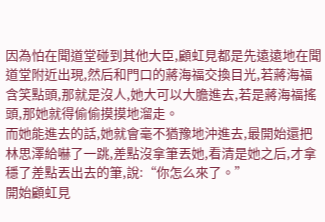因為怕在聞道堂碰到其他大臣,顧虹見都是先遠遠地在聞道堂附近出現,然后和門口的蔣海福交換目光,若蔣海福含笑點頭,那就是沒人,她大可以大膽進去,若是蔣海福搖頭,那她就得偷偷摸摸地溜走。
而她能進去的話,她就會毫不猶豫地沖進去,最開始還把林思澤給嚇了一跳,差點沒拿筆丟她,看清是她之后,才拿穩了差點丟出去的筆,說:“你怎么來了。”
開始顧虹見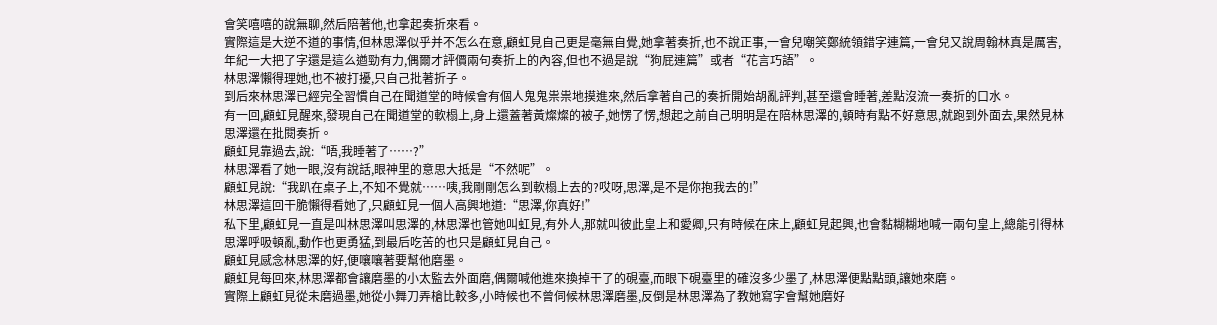會笑嘻嘻的說無聊,然后陪著他,也拿起奏折來看。
實際這是大逆不道的事情,但林思澤似乎并不怎么在意,顧虹見自己更是毫無自覺,她拿著奏折,也不說正事,一會兒嘲笑鄭統領錯字連篇,一會兒又說周翰林真是厲害,年紀一大把了字還是這么遒勁有力,偶爾才評價兩句奏折上的內容,但也不過是說“狗屁連篇”或者“花言巧語”。
林思澤懶得理她,也不被打擾,只自己批著折子。
到后來林思澤已經完全習慣自己在聞道堂的時候會有個人鬼鬼祟祟地摸進來,然后拿著自己的奏折開始胡亂評判,甚至還會睡著,差點沒流一奏折的口水。
有一回,顧虹見醒來,發現自己在聞道堂的軟榻上,身上還蓋著黃燦燦的被子,她愣了愣,想起之前自己明明是在陪林思澤的,頓時有點不好意思,就跑到外面去,果然見林思澤還在批閱奏折。
顧虹見靠過去,說:“唔,我睡著了……?”
林思澤看了她一眼,沒有說話,眼神里的意思大抵是“不然呢”。
顧虹見說:“我趴在桌子上,不知不覺就……咦,我剛剛怎么到軟榻上去的?哎呀,思澤,是不是你抱我去的!”
林思澤這回干脆懶得看她了,只顧虹見一個人高興地道:“思澤,你真好!”
私下里,顧虹見一直是叫林思澤叫思澤的,林思澤也管她叫虹見,有外人,那就叫彼此皇上和愛卿,只有時候在床上,顧虹見起興,也會黏糊糊地喊一兩句皇上,總能引得林思澤呼吸頓亂,動作也更勇猛,到最后吃苦的也只是顧虹見自己。
顧虹見感念林思澤的好,便嚷嚷著要幫他磨墨。
顧虹見每回來,林思澤都會讓磨墨的小太監去外面磨,偶爾喊他進來換掉干了的硯臺,而眼下硯臺里的確沒多少墨了,林思澤便點點頭,讓她來磨。
實際上顧虹見從未磨過墨,她從小舞刀弄槍比較多,小時候也不曾伺候林思澤磨墨,反倒是林思澤為了教她寫字會幫她磨好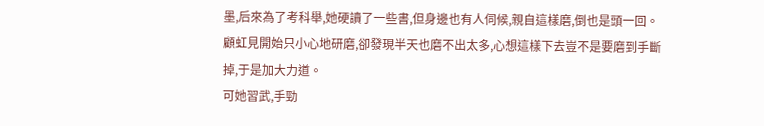墨,后來為了考科舉,她硬讀了一些書,但身邊也有人伺候,親自這樣磨,倒也是頭一回。
顧虹見開始只小心地研磨,卻發現半天也磨不出太多,心想這樣下去豈不是要磨到手斷掉,于是加大力道。
可她習武,手勁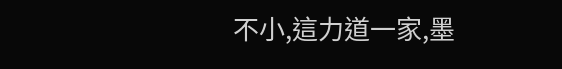不小,這力道一家,墨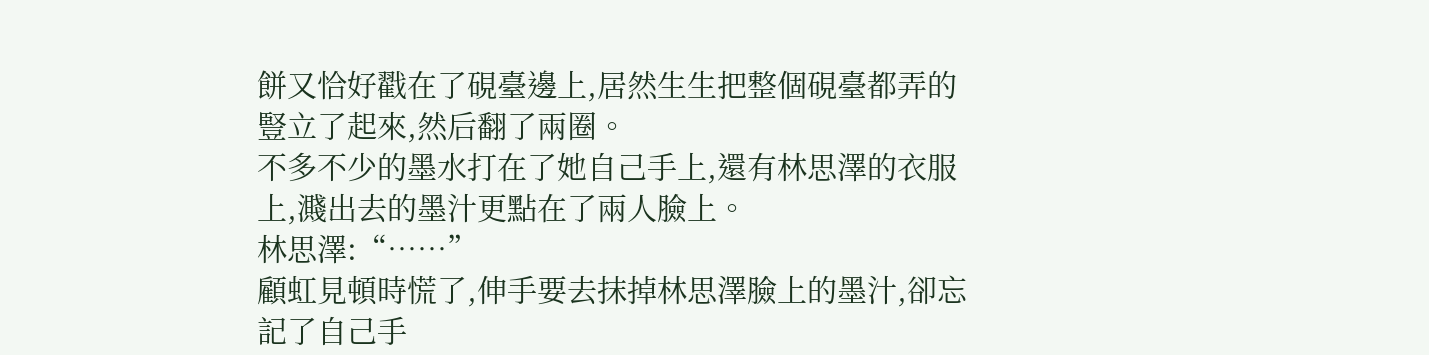餅又恰好戳在了硯臺邊上,居然生生把整個硯臺都弄的豎立了起來,然后翻了兩圈。
不多不少的墨水打在了她自己手上,還有林思澤的衣服上,濺出去的墨汁更點在了兩人臉上。
林思澤:“……”
顧虹見頓時慌了,伸手要去抹掉林思澤臉上的墨汁,卻忘記了自己手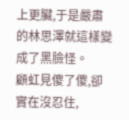上更臟,于是嚴肅的林思澤就這樣變成了黑臉怪。
顧虹見傻了傻,卻實在沒忍住,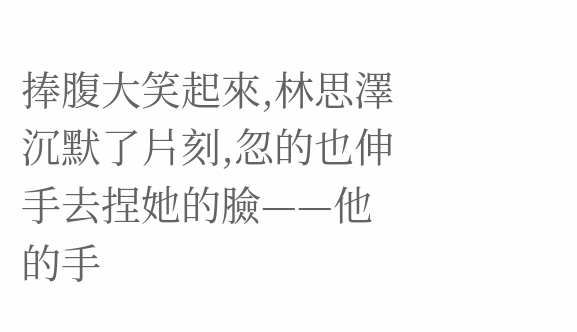捧腹大笑起來,林思澤沉默了片刻,忽的也伸手去捏她的臉——他的手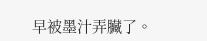早被墨汁弄臟了。